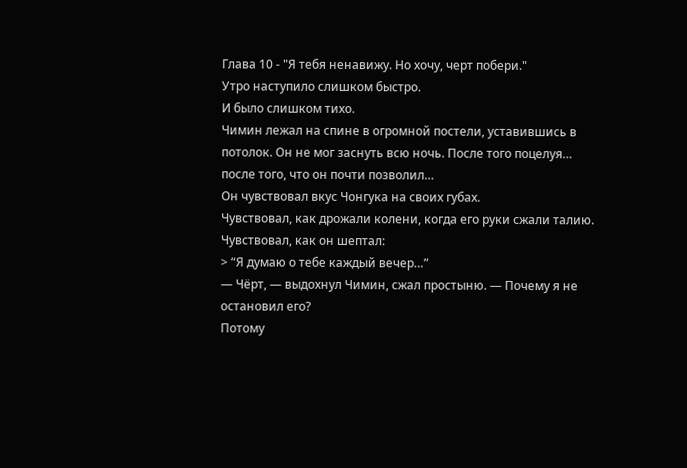Глава 10 - "Я тебя ненавижу. Но хочу, черт побери."
Утро наступило слишком быстро.
И было слишком тихо.
Чимин лежал на спине в огромной постели, уставившись в потолок. Он не мог заснуть всю ночь. После того поцелуя… после того, что он почти позволил…
Он чувствовал вкус Чонгука на своих губах.
Чувствовал, как дрожали колени, когда его руки сжали талию.
Чувствовал, как он шептал:
> “Я думаю о тебе каждый вечер…”
— Чёрт, — выдохнул Чимин, сжал простыню. — Почему я не остановил его?
Потому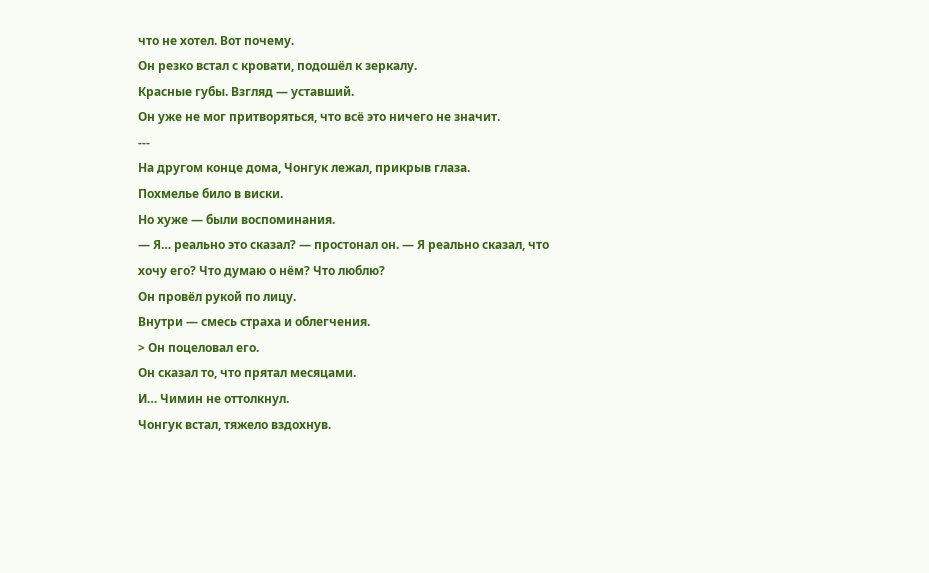что не хотел. Вот почему.
Он резко встал с кровати, подошёл к зеркалу.
Красные губы. Взгляд — уставший.
Он уже не мог притворяться, что всё это ничего не значит.
---
На другом конце дома, Чонгук лежал, прикрыв глаза.
Похмелье било в виски.
Но хуже — были воспоминания.
— Я… реально это сказал? — простонал он. — Я реально сказал, что хочу его? Что думаю о нём? Что люблю?
Он провёл рукой по лицу.
Внутри — смесь страха и облегчения.
> Он поцеловал его.
Он сказал то, что прятал месяцами.
И… Чимин не оттолкнул.
Чонгук встал, тяжело вздохнув.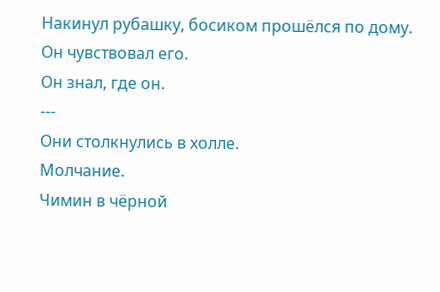Накинул рубашку, босиком прошёлся по дому.
Он чувствовал его.
Он знал, где он.
---
Они столкнулись в холле.
Молчание.
Чимин в чёрной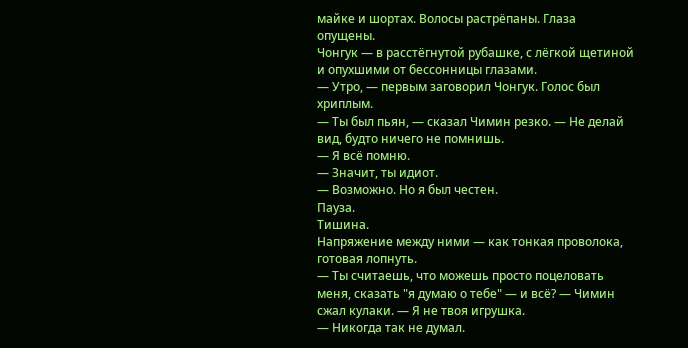майке и шортах. Волосы растрёпаны. Глаза опущены.
Чонгук — в расстёгнутой рубашке, с лёгкой щетиной и опухшими от бессонницы глазами.
— Утро, — первым заговорил Чонгук. Голос был хриплым.
— Ты был пьян, — сказал Чимин резко. — Не делай вид, будто ничего не помнишь.
— Я всё помню.
— Значит, ты идиот.
— Возможно. Но я был честен.
Пауза.
Тишина.
Напряжение между ними — как тонкая проволока, готовая лопнуть.
— Ты считаешь, что можешь просто поцеловать меня, сказать "я думаю о тебе" — и всё? — Чимин сжал кулаки. — Я не твоя игрушка.
— Никогда так не думал.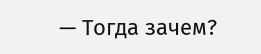— Тогда зачем?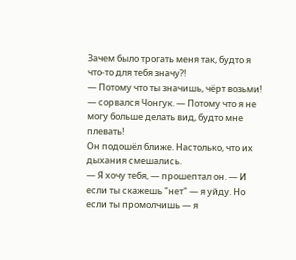Зачем было трогать меня так, будто я что-то для тебя значу?!
— Потому что ты значишь, чёрт возьми! — сорвался Чонгук. — Потому что я не могу больше делать вид, будто мне плевать!
Он подошёл ближе. Настолько, что их дыхания смешались.
— Я хочу тебя, — прошептал он. — И если ты скажешь "нет" — я уйду. Но если ты промолчишь — я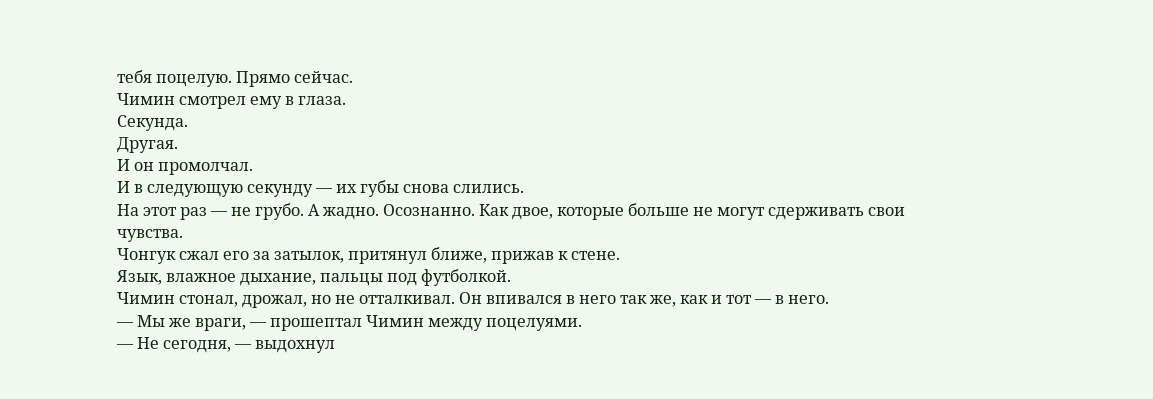тебя поцелую. Прямо сейчас.
Чимин смотрел ему в глаза.
Секунда.
Другая.
И он промолчал.
И в следующую секунду — их губы снова слились.
На этот раз — не грубо. А жадно. Осознанно. Как двое, которые больше не могут сдерживать свои чувства.
Чонгук сжал его за затылок, притянул ближе, прижав к стене.
Язык, влажное дыхание, пальцы под футболкой.
Чимин стонал, дрожал, но не отталкивал. Он впивался в него так же, как и тот — в него.
— Мы же враги, — прошептал Чимин между поцелуями.
— Не сегодня, — выдохнул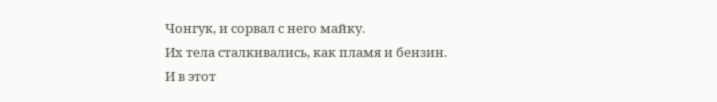Чонгук, и сорвал с него майку.
Их тела сталкивались, как пламя и бензин.
И в этот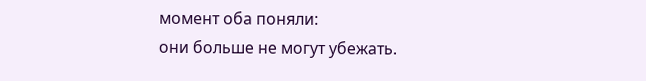момент оба поняли:
они больше не могут убежать.